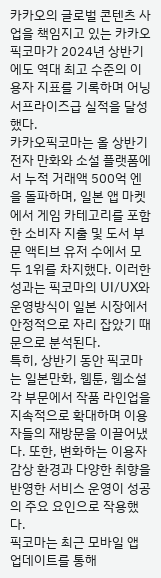카카오의 글로벌 콘텐츠 사업을 책임지고 있는 카카오픽코마가 2024년 상반기에도 역대 최고 수준의 이용자 지표를 기록하며 어닝서프라이즈급 실적을 달성했다.
카카오픽코마는 올 상반기 전자 만화와 소설 플랫폼에서 누적 거래액 500억 엔을 돌파하며, 일본 앱 마켓에서 게임 카테고리를 포함한 소비자 지출 및 도서 부문 액티브 유저 수에서 모두 1위를 차지했다. 이러한 성과는 픽코마의 UI/UX와 운영방식이 일본 시장에서 안정적으로 자리 잡았기 때문으로 분석된다.
특히, 상반기 동안 픽코마는 일본만화, 웹툰, 웹소설 각 부문에서 작품 라인업을 지속적으로 확대하며 이용자들의 재방문을 이끌어냈다. 또한, 변화하는 이용자 감상 환경과 다양한 취향을 반영한 서비스 운영이 성공의 주요 요인으로 작용했다.
픽코마는 최근 모바일 앱 업데이트를 통해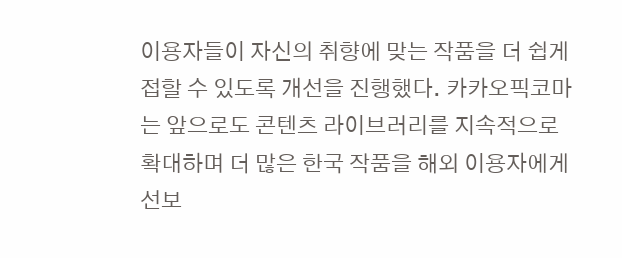이용자들이 자신의 취향에 맞는 작품을 더 쉽게 접할 수 있도록 개선을 진행했다. 카카오픽코마는 앞으로도 콘텐츠 라이브러리를 지속적으로 확대하며 더 많은 한국 작품을 해외 이용자에게 선보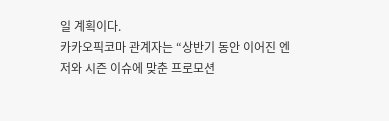일 계획이다.
카카오픽코마 관계자는 “상반기 동안 이어진 엔저와 시즌 이슈에 맞춘 프로모션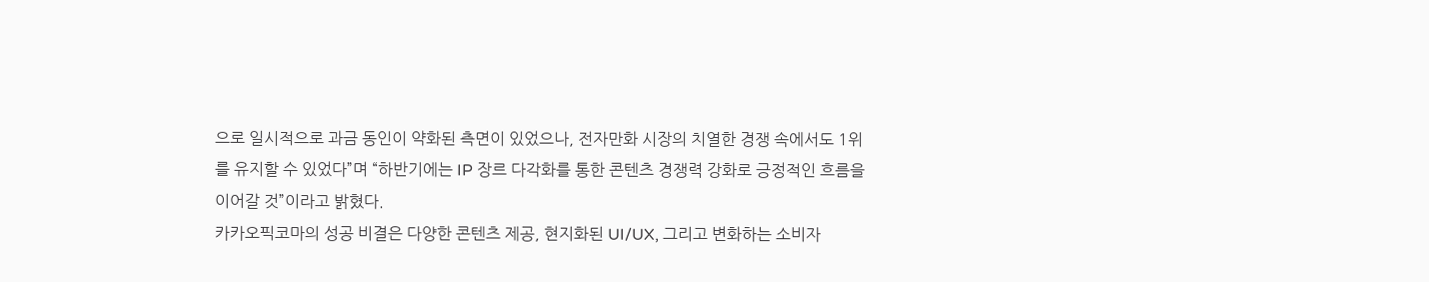으로 일시적으로 과금 동인이 약화된 측면이 있었으나, 전자만화 시장의 치열한 경쟁 속에서도 1위를 유지할 수 있었다”며 “하반기에는 IP 장르 다각화를 통한 콘텐츠 경쟁력 강화로 긍정적인 흐름을 이어갈 것”이라고 밝혔다.
카카오픽코마의 성공 비결은 다양한 콘텐츠 제공, 현지화된 UI/UX, 그리고 변화하는 소비자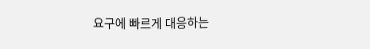요구에 빠르게 대응하는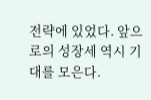전략에 있었다. 앞으로의 성장세 역시 기대를 모은다.